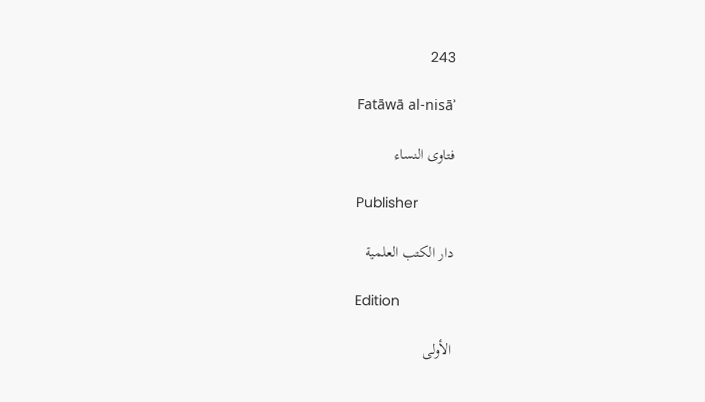243

Fatāwā al-nisāʾ

فتاوى النساء

Publisher

دار الكتب العلمية

Edition

الأولى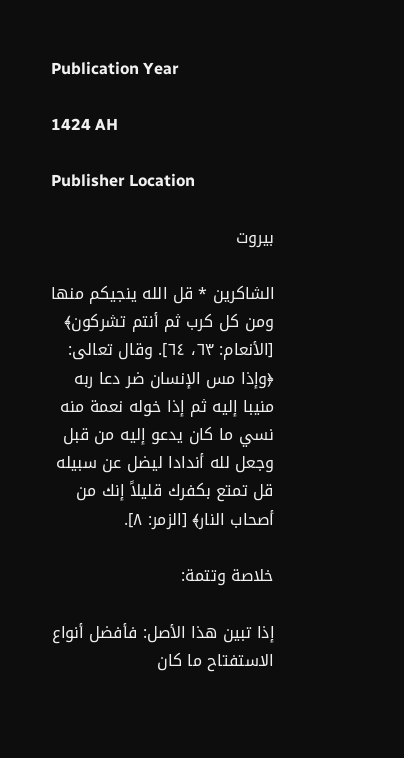Publication Year

1424 AH

Publisher Location

بيروت

الشاكرين * قل الله ينجيكم منها ومن كل كرب ثم أنتم تشركون﴾ [الأنعام: ٦٣، ٦٤]. وقال تعالى: ﴿وإذا مس الإنسان ضر دعا ربه منيبا إليه ثم إذا خوله نعمة منه نسي ما كان يدعو إليه من قبل وجعل لله أندادا ليضل عن سبيله قل تمتع بكفرك قليلاً إنك من أصحاب النار﴾ [الزمر: ٨].

خلاصة وتتمة:

إذا تبين هذا الأصل: فأفضل أنواع الاستفتاح ما كان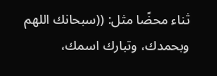ثناء محضًا مثل: ((سبحانك اللهم وبحمدك، وتبارك اسمك،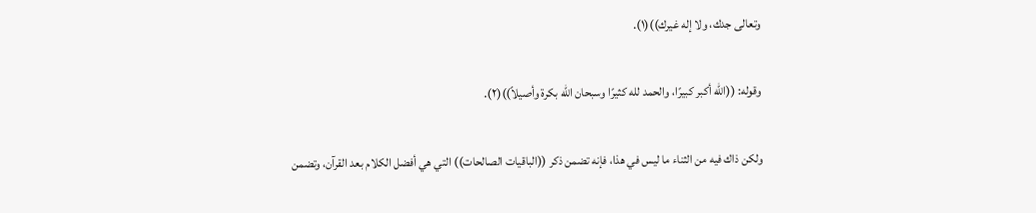وتعالى جدك، ولا إله غيرك))(١).

وقوله: ((الله أكبر كبيرًا، والحمد لله كثيرًا وسبحان الله بكرة وأصيلاً))(٢).

ولكن ذاك فيه من الثناء ما ليس في هذا، فإنه تضمن ذكر ((الباقيات الصالحات)) التي هي أفضل الكلام بعد القرآن، وتضمن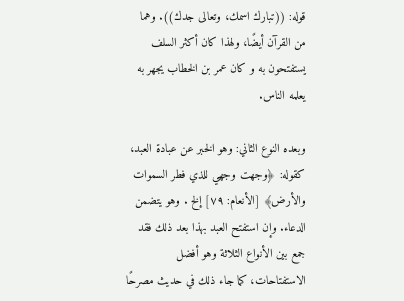قوله: ((تبارك اسمك، وتعالى جدك)). وهما من القرآن أيضًا، ولهذا كان أكثر السلف يستفتحون به و كان عمر بن الخطاب يجهر به يعلمه الناس.

وبعده النوع الثاني: وهو الخبر عن عبادة العبد، كقوله: ﴿وجهت وجهي للذي فطر السموات والأرض﴾ [الأنعام: ٧٩] إلخ . وهو يتضمن الدعاء. وإن استفتح العبد بهذا بعد ذلك فقد جمع بين الأنواع الثلاثة وهو أفضل الاستفتاحات، كما جاء ذلك في حديث مصرحًا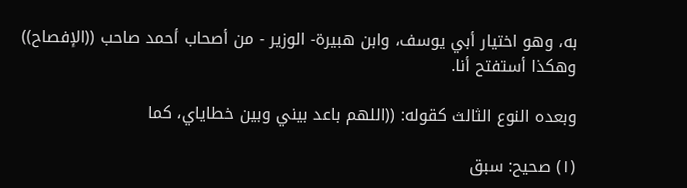به، وهو اختيار أبي يوسف، وابن هبيرة- الوزير - من أصحاب أحمد صاحب ((الإفصاح)) وهكذا أستفتح أنا.

وبعده النوع الثالث كقوله: ((اللهم باعد بيني وبين خطاياي، كما

(١) صحيح: سبق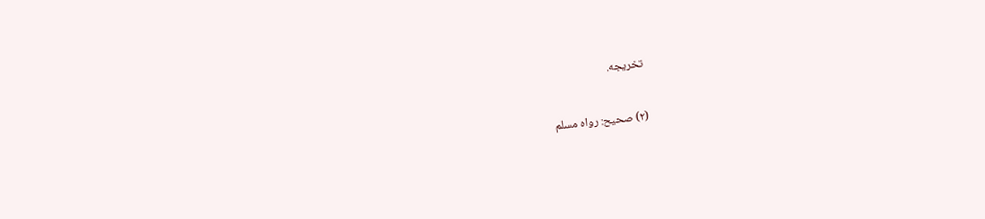تخريجه.

(٢) صحيح: رواه مسلم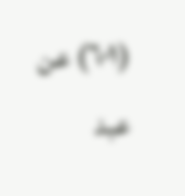(٦٠١) عن عبد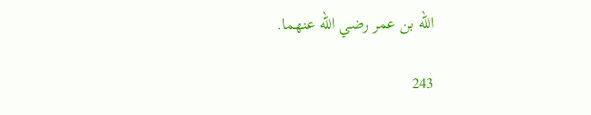الله بن عمر رضي الله عنهما.

243